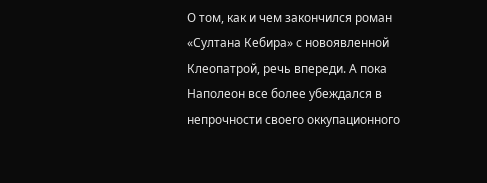О том, как и чем закончился роман «Султана Кебира» с новоявленной Клеопатрой, речь впереди. А пока Наполеон все более убеждался в непрочности своего оккупационного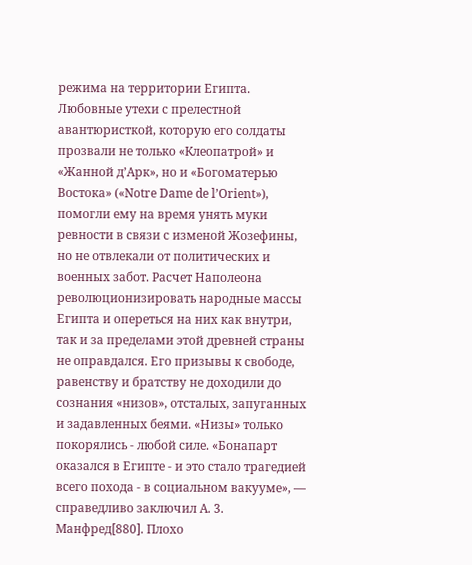режима на территории Египта. Любовные утехи с прелестной авантюристкой, которую его солдаты прозвали не только «Клеопатрой» и «Жанной д’Арк», но и «Богоматерью Востока» («Notre Dame de l’Orient»), помогли ему на время унять муки ревности в связи с изменой Жозефины, но не отвлекали от политических и военных забот. Расчет Наполеона революционизировать народные массы Египта и опереться на них как внутри, так и за пределами этой древней страны не оправдался. Его призывы к свободе, равенству и братству не доходили до сознания «низов», отсталых, запуганных и задавленных беями. «Низы» только покорялись - любой силе. «Бонапарт оказался в Египте - и это стало трагедией всего похода - в социальном вакууме», ― справедливо заключил А. 3. Манфред[880]. Плохо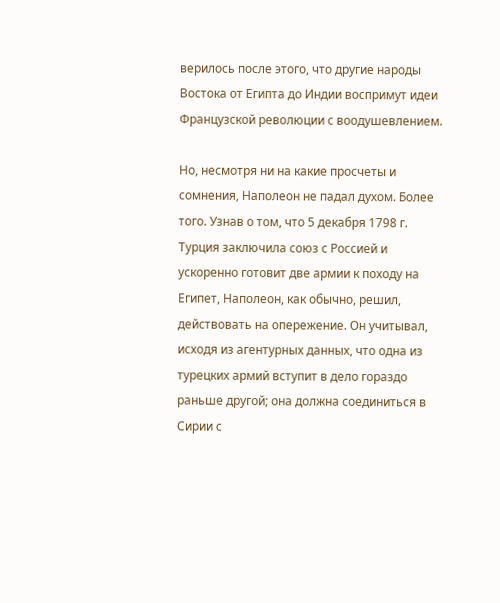верилось после этого, что другие народы Востока от Египта до Индии воспримут идеи Французской революции с воодушевлением.

Но, несмотря ни на какие просчеты и сомнения, Наполеон не падал духом. Более того. Узнав о том, что 5 декабря 1798 г. Турция заключила союз с Россией и ускоренно готовит две армии к походу на Египет, Наполеон, как обычно, решил, действовать на опережение. Он учитывал, исходя из агентурных данных, что одна из турецких армий вступит в дело гораздо раньше другой; она должна соединиться в Сирии с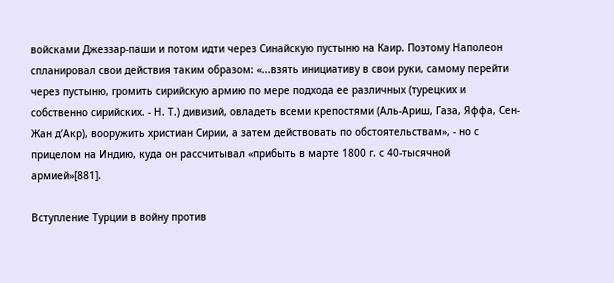войсками Джеззар-паши и потом идти через Синайскую пустыню на Каир. Поэтому Наполеон спланировал свои действия таким образом: «...взять инициативу в свои руки, самому перейти через пустыню, громить сирийскую армию по мере подхода ее различных (турецких и собственно сирийских. - Н. Т.) дивизий, овладеть всеми крепостями (Аль-Ариш, Газа, Яффа, Сен-Жан д’Акр), вооружить христиан Сирии, а затем действовать по обстоятельствам», - но с прицелом на Индию, куда он рассчитывал «прибыть в марте 1800 г. с 40-тысячной армией»[881].

Вступление Турции в войну против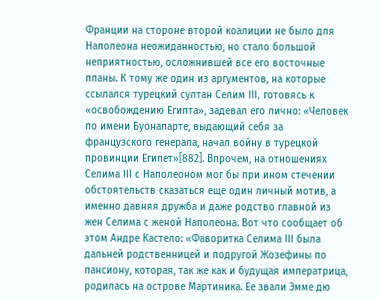Франции на стороне второй коалиции не было для Наполеона неожиданностью, но стало большой неприятностью, осложнившей все его восточные планы. К тому же один из аргументов, на которые ссылался турецкий султан Селим III, готовясь к «освобождению Египта», задевал его лично: «Человек по имени Буонапарте, выдающий себя за французского генерала, начал войну в турецкой провинции Египет»[882]. Впрочем, на отношениях Селима III с Наполеоном мог бы при ином стечении обстоятельств сказаться еще один личный мотив, а именно давняя дружба и даже родство главной из жен Селима с женой Наполеона. Вот что сообщает об этом Андре Кастело: «Фаворитка Селима III была дальней родственницей и подругой Жозефины по пансиону, которая, так же как и будущая императрица, родилась на острове Мартиника. Ее звали Эмме дю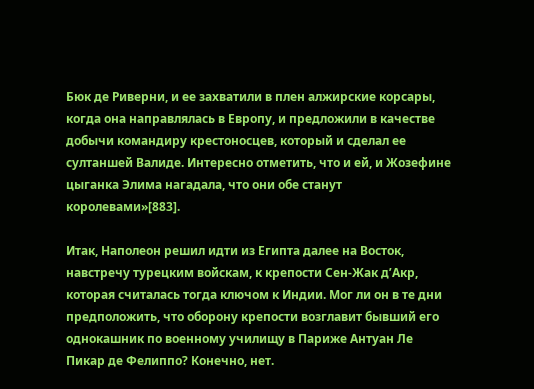Бюк де Риверни, и ее захватили в плен алжирские корсары, когда она направлялась в Европу, и предложили в качестве добычи командиру крестоносцев, который и сделал ее султаншей Валиде. Интересно отметить, что и ей, и Жозефине цыганка Элима нагадала, что они обе станут королевами»[883].

Итак, Наполеон решил идти из Египта далее на Восток, навстречу турецким войскам, к крепости Сен-Жак д’Акр, которая считалась тогда ключом к Индии. Мог ли он в те дни предположить, что оборону крепости возглавит бывший его однокашник по военному училищу в Париже Антуан Ле Пикар де Фелиппо? Конечно, нет.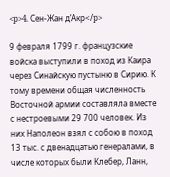<p>4. Сен-Жан д’Акр</p>

9 февраля 1799 г. французские войска выступили в поход из Каира через Синайскую пустыню в Сирию. К тому времени общая численность Восточной армии составляла вместе с нестроевыми 29 700 человек. Из них Наполеон взял с собою в поход 13 тыс. с двенадцатью генералами, в числе которых были Клебер, Ланн,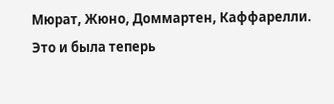Мюрат, Жюно, Доммартен, Каффарелли. Это и была теперь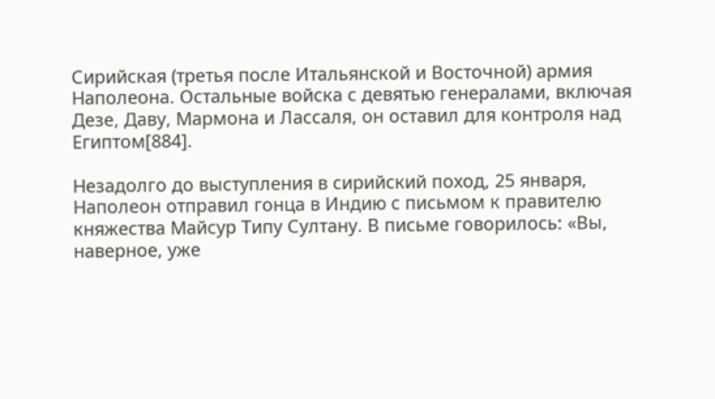Сирийская (третья после Итальянской и Восточной) армия Наполеона. Остальные войска с девятью генералами, включая Дезе, Даву, Мармона и Лассаля, он оставил для контроля над Египтом[884].

Незадолго до выступления в сирийский поход, 25 января, Наполеон отправил гонца в Индию с письмом к правителю княжества Майсур Типу Султану. В письме говорилось: «Вы, наверное, уже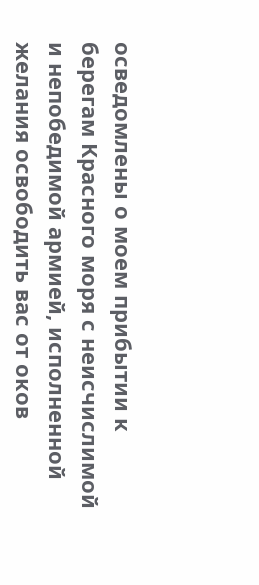осведомлены о моем прибытии к берегам Красного моря с неисчислимой и непобедимой армией, исполненной желания освободить вас от оков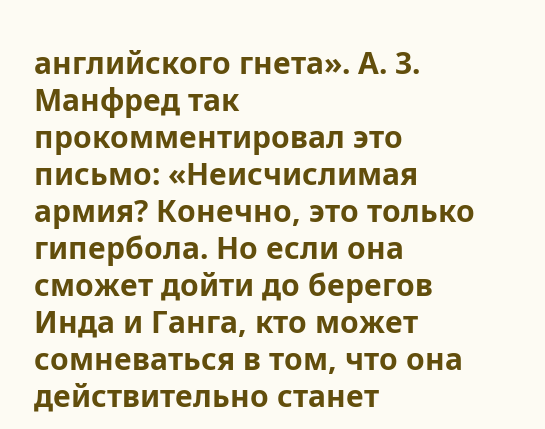английского гнета». А. 3. Манфред так прокомментировал это письмо: «Неисчислимая армия? Конечно, это только гипербола. Но если она сможет дойти до берегов Инда и Ганга, кто может сомневаться в том, что она действительно станет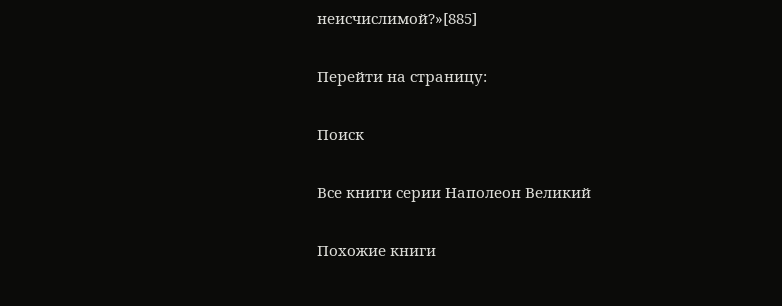неисчислимой?»[885]

Перейти на страницу:

Поиск

Все книги серии Наполеон Великий

Похожие книги